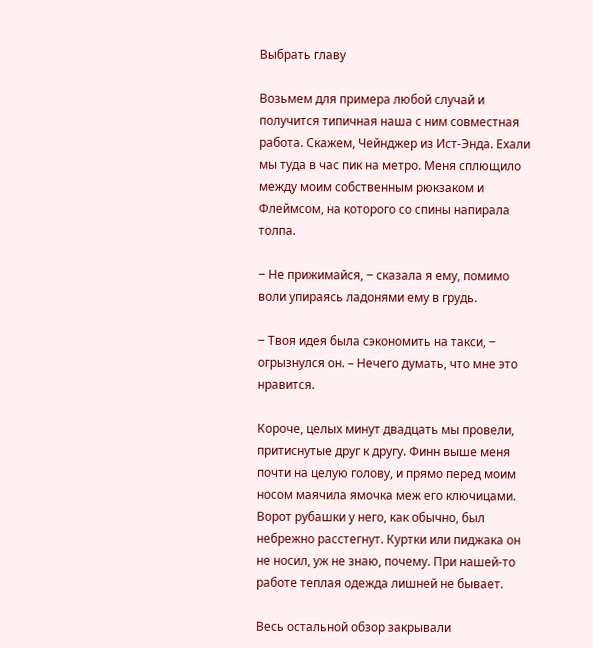Выбрать главу

Возьмем для примера любой случай и получится типичная наша с ним совместная работа. Скажем, Чейнджер из Ист-Энда. Ехали мы туда в час пик на метро. Меня сплющило между моим собственным рюкзаком и Флеймсом, на которого со спины напирала толпа.

‒ Не прижимайся, ‒ сказала я ему, помимо воли упираясь ладонями ему в грудь.

‒ Твоя идея была сэкономить на такси, ‒ огрызнулся он. – Нечего думать, что мне это нравится.

Короче, целых минут двадцать мы провели, притиснутые друг к другу. Финн выше меня почти на целую голову, и прямо перед моим носом маячила ямочка меж его ключицами. Ворот рубашки у него, как обычно, был небрежно расстегнут. Куртки или пиджака он не носил, уж не знаю, почему. При нашей-то работе теплая одежда лишней не бывает.

Весь остальной обзор закрывали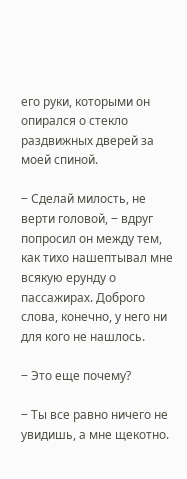его руки, которыми он опирался о стекло раздвижных дверей за моей спиной.

‒ Сделай милость, не верти головой, ‒ вдруг попросил он между тем, как тихо нашептывал мне всякую ерунду о пассажирах. Доброго слова, конечно, у него ни для кого не нашлось.

‒ Это еще почему?

‒ Ты все равно ничего не увидишь, а мне щекотно.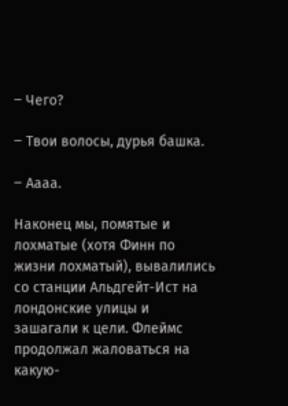‒ Чего?

‒ Твои волосы, дурья башка.

‒ Аааа.

Наконец мы, помятые и лохматые (хотя Финн по жизни лохматый), вывалились со станции Альдгейт-Ист на лондонские улицы и зашагали к цели. Флеймс продолжал жаловаться на какую-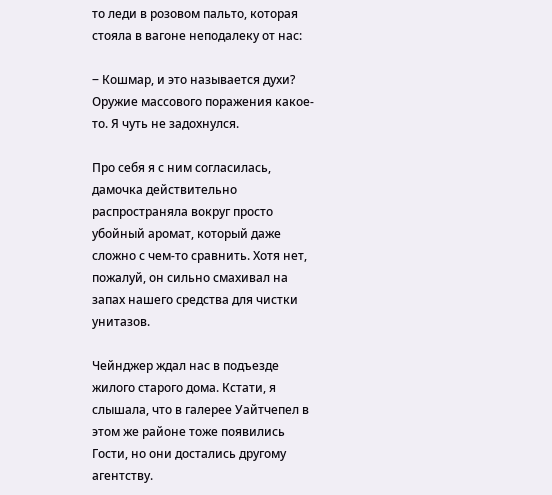то леди в розовом пальто, которая стояла в вагоне неподалеку от нас:

‒ Кошмар, и это называется духи? Оружие массового поражения какое-то. Я чуть не задохнулся.

Про себя я с ним согласилась, дамочка действительно распространяла вокруг просто убойный аромат, который даже сложно с чем-то сравнить. Хотя нет, пожалуй, он сильно смахивал на запах нашего средства для чистки унитазов.

Чейнджер ждал нас в подъезде жилого старого дома. Кстати, я слышала, что в галерее Уайтчепел в этом же районе тоже появились Гости, но они достались другому агентству.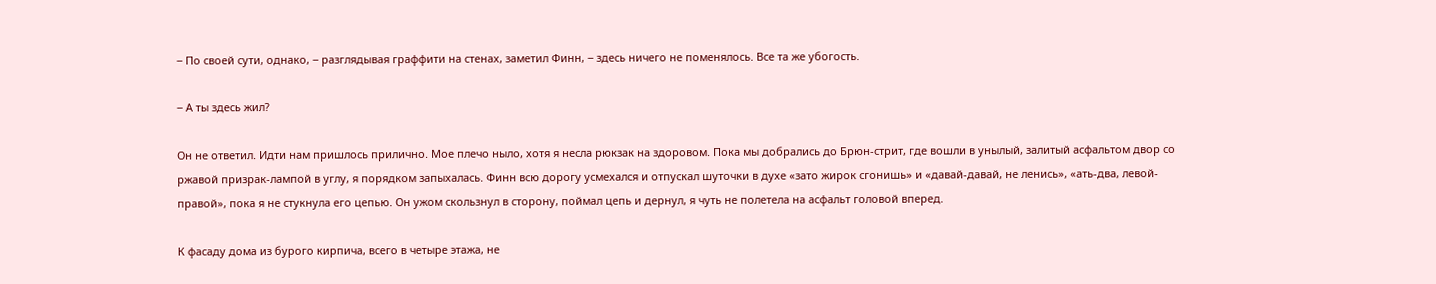‒ По своей сути, однако, ‒ разглядывая граффити на стенах, заметил Финн, ‒ здесь ничего не поменялось. Все та же убогость.

‒ А ты здесь жил?

Он не ответил. Идти нам пришлось прилично. Мое плечо ныло, хотя я несла рюкзак на здоровом. Пока мы добрались до Брюн-стрит, где вошли в унылый, залитый асфальтом двор со ржавой призрак-лампой в углу, я порядком запыхалась. Финн всю дорогу усмехался и отпускал шуточки в духе «зато жирок сгонишь» и «давай-давай, не ленись», «ать-два, левой-правой», пока я не стукнула его цепью. Он ужом скользнул в сторону, поймал цепь и дернул, я чуть не полетела на асфальт головой вперед.

К фасаду дома из бурого кирпича, всего в четыре этажа, не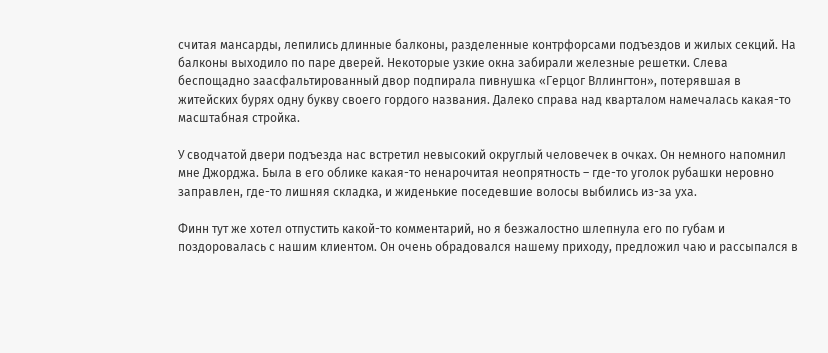считая мансарды, лепились длинные балконы, разделенные контрфорсами подъездов и жилых секций. На балконы выходило по паре дверей. Некоторые узкие окна забирали железные решетки. Слева беспощадно заасфальтированный двор подпирала пивнушка «Герцог Вллингтон», потерявшая в житейских бурях одну букву своего гордого названия. Далеко справа над кварталом намечалась какая-то масштабная стройка.

У сводчатой двери подъезда нас встретил невысокий округлый человечек в очках. Он немного напомнил мне Джорджа. Была в его облике какая-то ненарочитая неопрятность – где-то уголок рубашки неровно заправлен, где-то лишняя складка, и жиденькие поседевшие волосы выбились из-за уха.

Финн тут же хотел отпустить какой-то комментарий, но я безжалостно шлепнула его по губам и поздоровалась с нашим клиентом. Он очень обрадовался нашему приходу, предложил чаю и рассыпался в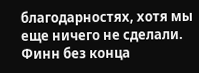благодарностях, хотя мы еще ничего не сделали. Финн без конца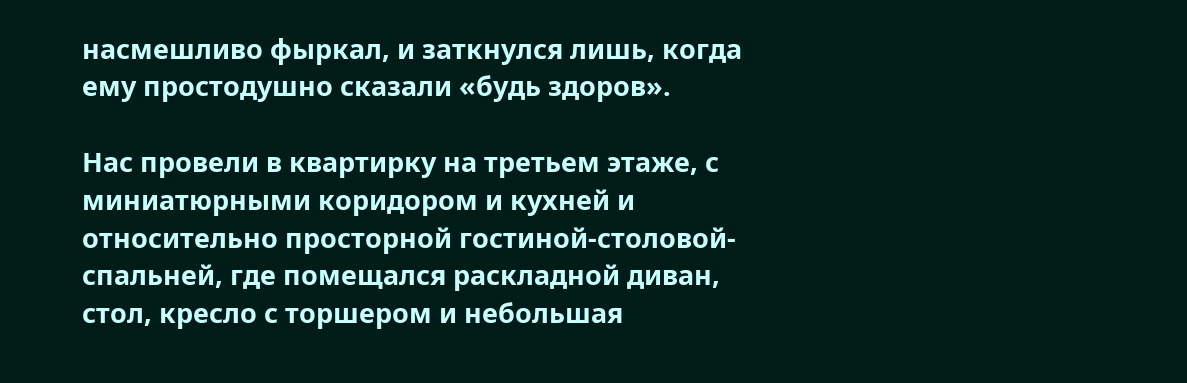насмешливо фыркал, и заткнулся лишь, когда ему простодушно сказали «будь здоров».

Нас провели в квартирку на третьем этаже, с миниатюрными коридором и кухней и относительно просторной гостиной-столовой-спальней, где помещался раскладной диван, стол, кресло с торшером и небольшая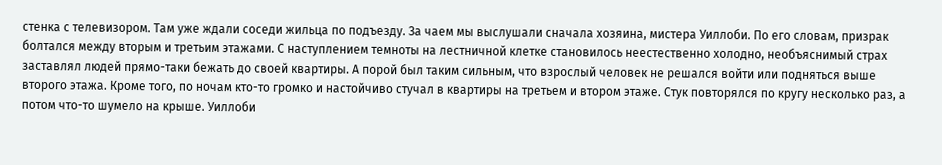стенка с телевизором. Там уже ждали соседи жильца по подъезду. За чаем мы выслушали сначала хозяина, мистера Уиллоби. По его словам, призрак болтался между вторым и третьим этажами. С наступлением темноты на лестничной клетке становилось неестественно холодно, необъяснимый страх заставлял людей прямо-таки бежать до своей квартиры. А порой был таким сильным, что взрослый человек не решался войти или подняться выше второго этажа. Кроме того, по ночам кто-то громко и настойчиво стучал в квартиры на третьем и втором этаже. Стук повторялся по кругу несколько раз, а потом что-то шумело на крыше. Уиллоби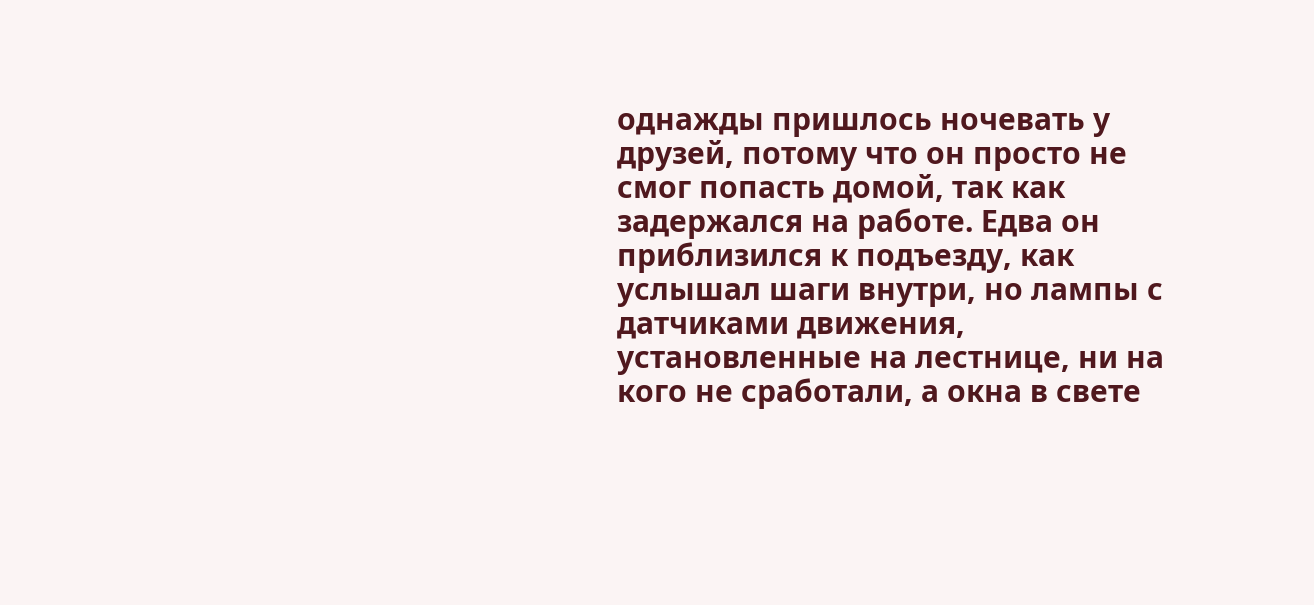однажды пришлось ночевать у друзей, потому что он просто не смог попасть домой, так как задержался на работе. Едва он приблизился к подъезду, как услышал шаги внутри, но лампы с датчиками движения, установленные на лестнице, ни на кого не сработали, а окна в свете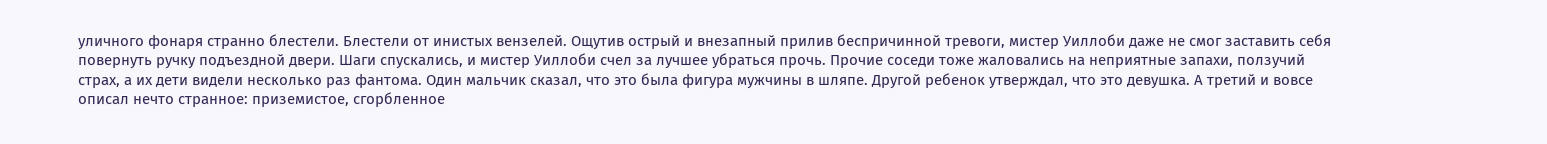уличного фонаря странно блестели. Блестели от инистых вензелей. Ощутив острый и внезапный прилив беспричинной тревоги, мистер Уиллоби даже не смог заставить себя повернуть ручку подъездной двери. Шаги спускались, и мистер Уиллоби счел за лучшее убраться прочь. Прочие соседи тоже жаловались на неприятные запахи, ползучий страх, а их дети видели несколько раз фантома. Один мальчик сказал, что это была фигура мужчины в шляпе. Другой ребенок утверждал, что это девушка. А третий и вовсе описал нечто странное: приземистое, сгорбленное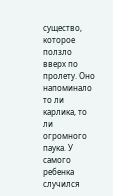существо, которое ползло вверх по пролету. Оно напоминало то ли карлика, то ли огромного паука. У самого ребенка случился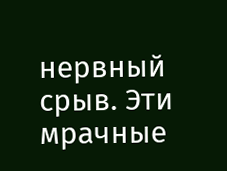нервный срыв. Эти мрачные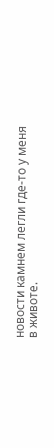новости камнем легли где-то у меня в животе.